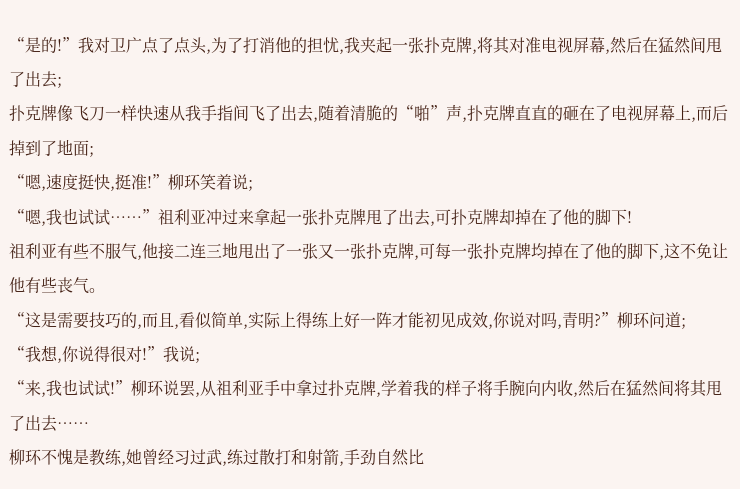“是的!”我对卫广点了点头,为了打消他的担忧,我夹起一张扑克牌,将其对准电视屏幕,然后在猛然间甩了出去;
扑克牌像飞刀一样快速从我手指间飞了出去,随着清脆的“啪”声,扑克牌直直的砸在了电视屏幕上,而后掉到了地面;
“嗯,速度挺快,挺准!”柳环笑着说;
“嗯,我也试试……”祖利亚冲过来拿起一张扑克牌甩了出去,可扑克牌却掉在了他的脚下!
祖利亚有些不服气,他接二连三地甩出了一张又一张扑克牌,可每一张扑克牌均掉在了他的脚下,这不免让他有些丧气。
“这是需要技巧的,而且,看似简单,实际上得练上好一阵才能初见成效,你说对吗,青明?”柳环问道;
“我想,你说得很对!”我说;
“来,我也试试!”柳环说罢,从祖利亚手中拿过扑克牌,学着我的样子将手腕向内收,然后在猛然间将其甩了出去……
柳环不愧是教练,她曾经习过武,练过散打和射箭,手劲自然比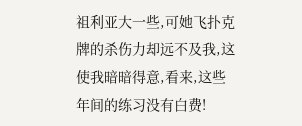祖利亚大一些,可她飞扑克牌的杀伤力却远不及我,这使我暗暗得意,看来,这些年间的练习没有白费!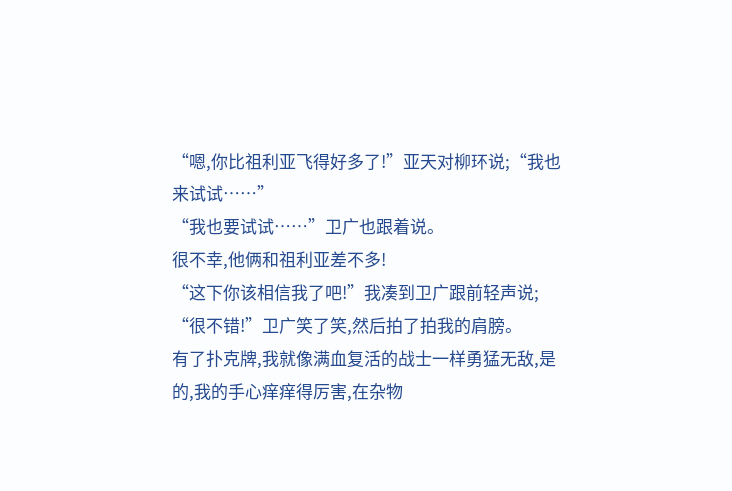“嗯,你比祖利亚飞得好多了!”亚天对柳环说;“我也来试试……”
“我也要试试……”卫广也跟着说。
很不幸,他俩和祖利亚差不多!
“这下你该相信我了吧!”我凑到卫广跟前轻声说;
“很不错!”卫广笑了笑,然后拍了拍我的肩膀。
有了扑克牌,我就像满血复活的战士一样勇猛无敌,是的,我的手心痒痒得厉害,在杂物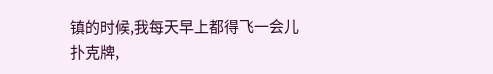镇的时候,我每天早上都得飞一会儿扑克牌,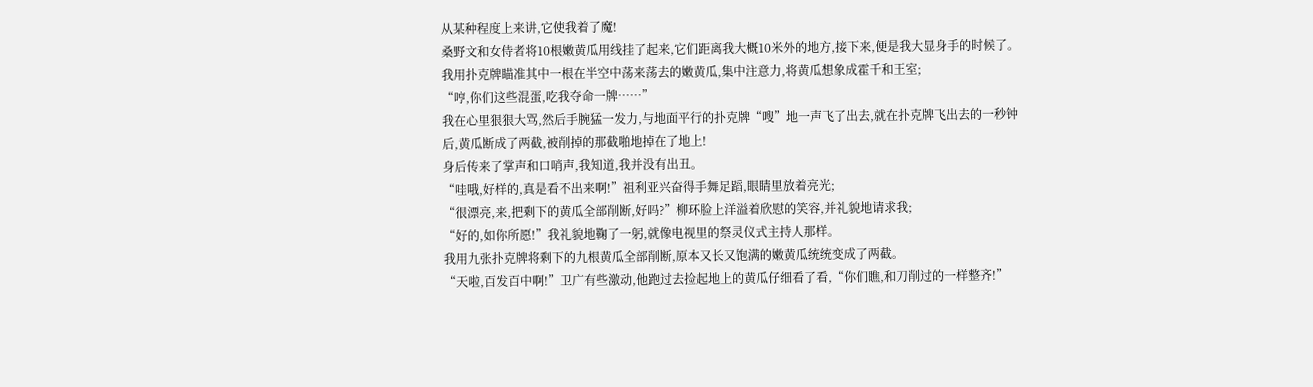从某种程度上来讲,它使我着了魔!
桑野文和女侍者将10根嫩黄瓜用线挂了起来,它们距离我大概10米外的地方,接下来,便是我大显身手的时候了。
我用扑克牌瞄准其中一根在半空中荡来荡去的嫩黄瓜,集中注意力,将黄瓜想象成霍千和王室;
“哼,你们这些混蛋,吃我夺命一牌……”
我在心里狠狠大骂,然后手腕猛一发力,与地面平行的扑克牌“嗖”地一声飞了出去,就在扑克牌飞出去的一秒钟后,黄瓜断成了两截,被削掉的那截啪地掉在了地上!
身后传来了掌声和口哨声,我知道,我并没有出丑。
“哇哦,好样的,真是看不出来啊!”祖利亚兴奋得手舞足蹈,眼睛里放着亮光;
“很漂亮,来,把剩下的黄瓜全部削断,好吗?”柳环脸上洋溢着欣慰的笑容,并礼貌地请求我;
“好的,如你所愿!”我礼貌地鞠了一躬,就像电视里的祭灵仪式主持人那样。
我用九张扑克牌将剩下的九根黄瓜全部削断,原本又长又饱满的嫩黄瓜统统变成了两截。
“天啦,百发百中啊!”卫广有些激动,他跑过去捡起地上的黄瓜仔细看了看,“你们瞧,和刀削过的一样整齐!”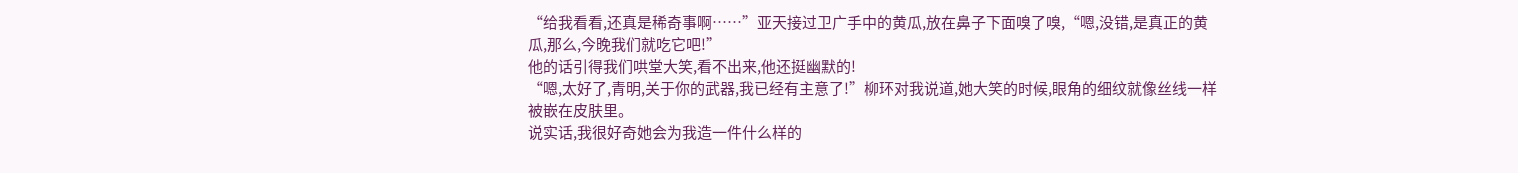“给我看看,还真是稀奇事啊……”亚天接过卫广手中的黄瓜,放在鼻子下面嗅了嗅,“嗯,没错,是真正的黄瓜,那么,今晚我们就吃它吧!”
他的话引得我们哄堂大笑,看不出来,他还挺幽默的!
“嗯,太好了,青明,关于你的武器,我已经有主意了!”柳环对我说道,她大笑的时候,眼角的细纹就像丝线一样被嵌在皮肤里。
说实话,我很好奇她会为我造一件什么样的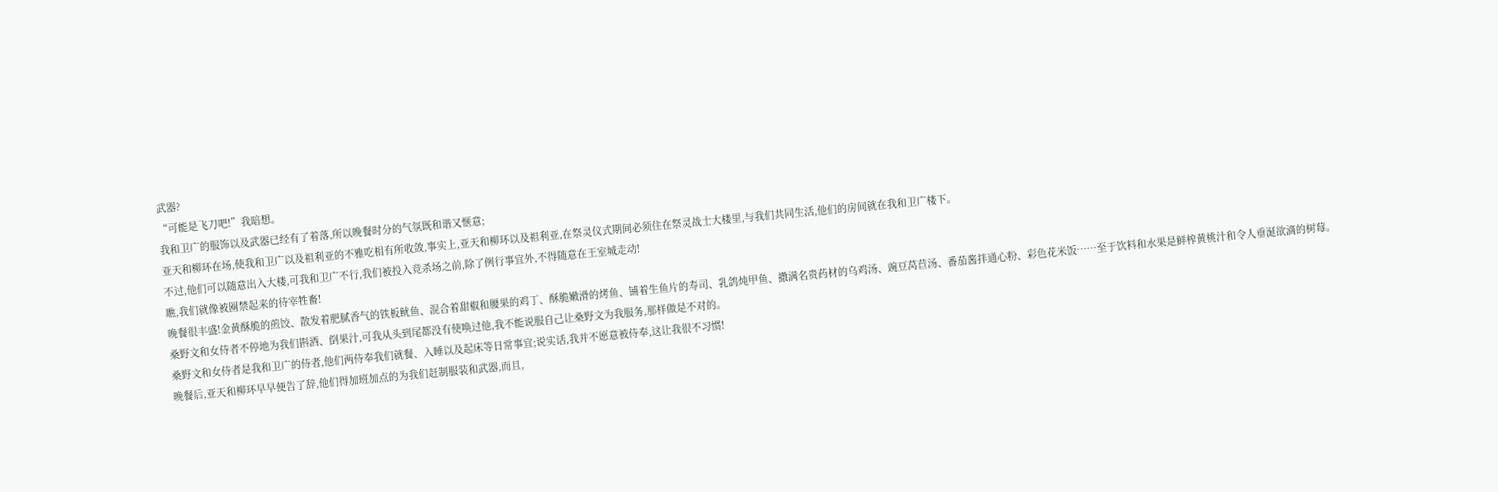武器?
“可能是飞刀吧!”我暗想。
我和卫广的服饰以及武器已经有了着落,所以晚餐时分的气氛既和谐又惬意;
亚天和柳环在场,使我和卫广以及祖利亚的不雅吃相有所收敛,事实上,亚天和柳环以及祖利亚,在祭灵仪式期间必须住在祭灵战士大楼里,与我们共同生活,他们的房间就在我和卫广楼下。
不过,他们可以随意出入大楼,可我和卫广不行,我们被投入竞杀场之前,除了例行事宜外,不得随意在王室城走动!
瞧,我们就像被圈禁起来的待宰牲畜!
晚餐很丰盛!金黄酥脆的煎饺、散发着肥腻香气的铁板鱿鱼、混合着甜椒和腰果的鸡丁、酥脆嫩滑的烤鱼、铺着生鱼片的寿司、乳鸽炖甲鱼、撒满名贵药材的乌鸡汤、豌豆莴苣汤、番茄酱拌通心粉、彩色花米饭……至于饮料和水果是鲜榨黄桃汁和令人垂涎欲滴的树莓。
桑野文和女侍者不停地为我们斟酒、倒果汁,可我从头到尾都没有使唤过他,我不能说服自己让桑野文为我服务,那样做是不对的。
桑野文和女侍者是我和卫广的侍者,他们两侍奉我们就餐、入睡以及起床等日常事宜;说实话,我并不愿意被侍奉,这让我很不习惯!
晚餐后,亚天和柳环早早便告了辞,他们得加班加点的为我们赶制服装和武器,而且,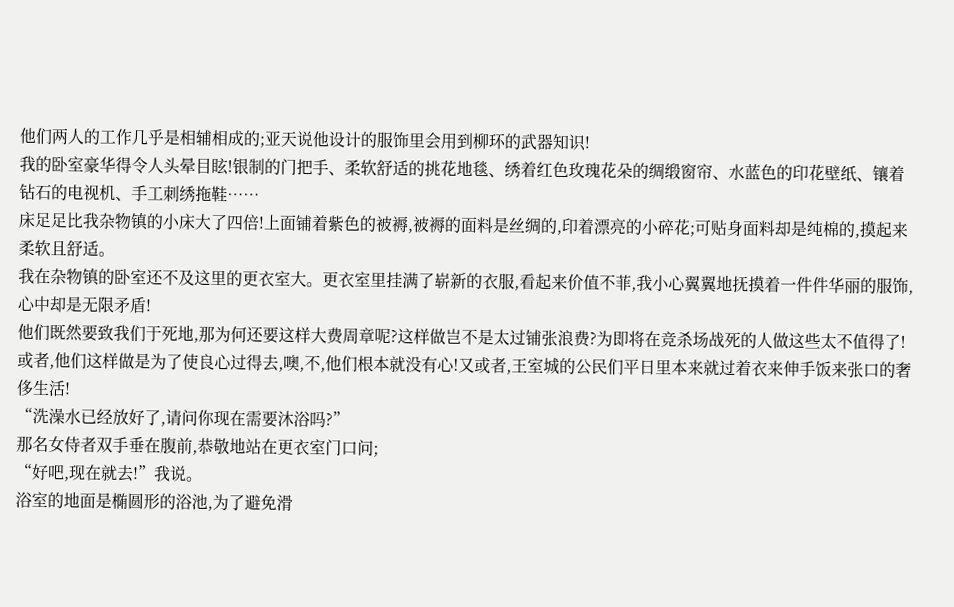他们两人的工作几乎是相辅相成的;亚天说他设计的服饰里会用到柳环的武器知识!
我的卧室豪华得令人头晕目眩!银制的门把手、柔软舒适的挑花地毯、绣着红色玫瑰花朵的绸缎窗帘、水蓝色的印花壁纸、镶着钻石的电视机、手工刺绣拖鞋……
床足足比我杂物镇的小床大了四倍!上面铺着紫色的被褥,被褥的面料是丝绸的,印着漂亮的小碎花;可贴身面料却是纯棉的,摸起来柔软且舒适。
我在杂物镇的卧室还不及这里的更衣室大。更衣室里挂满了崭新的衣服,看起来价值不菲,我小心翼翼地抚摸着一件件华丽的服饰,心中却是无限矛盾!
他们既然要致我们于死地,那为何还要这样大费周章呢?这样做岂不是太过铺张浪费?为即将在竞杀场战死的人做这些太不值得了!
或者,他们这样做是为了使良心过得去,噢,不,他们根本就没有心!又或者,王室城的公民们平日里本来就过着衣来伸手饭来张口的奢侈生活!
“洗澡水已经放好了,请问你现在需要沐浴吗?”
那名女侍者双手垂在腹前,恭敬地站在更衣室门口问;
“好吧,现在就去!”我说。
浴室的地面是椭圆形的浴池,为了避免滑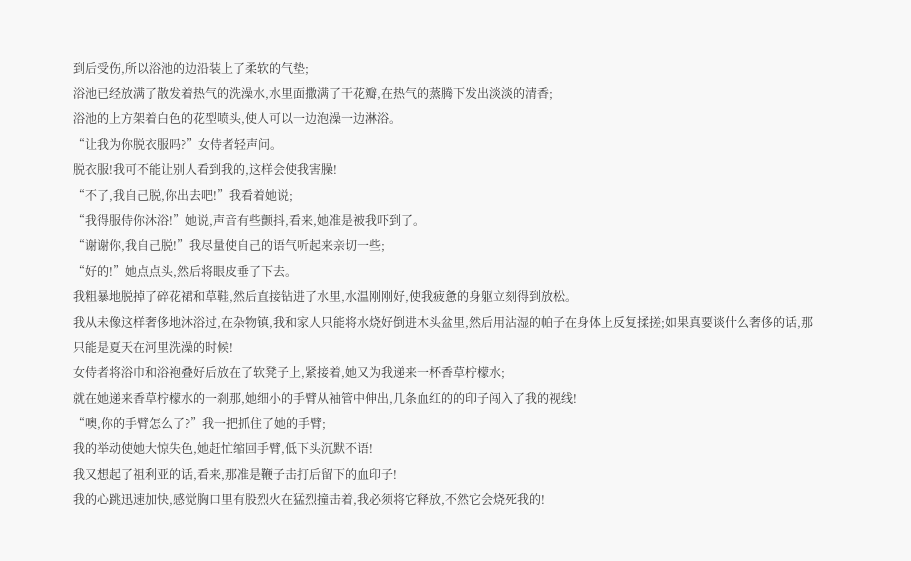到后受伤,所以浴池的边沿装上了柔软的气垫;
浴池已经放满了散发着热气的洗澡水,水里面撒满了干花瓣,在热气的蒸腾下发出淡淡的清香;
浴池的上方架着白色的花型喷头,使人可以一边泡澡一边淋浴。
“让我为你脱衣服吗?”女侍者轻声问。
脱衣服!我可不能让别人看到我的,这样会使我害臊!
“不了,我自己脱,你出去吧!”我看着她说;
“我得服侍你沐浴!”她说,声音有些颤抖,看来,她准是被我吓到了。
“谢谢你,我自己脱!”我尽量使自己的语气听起来亲切一些;
“好的!”她点点头,然后将眼皮垂了下去。
我粗暴地脱掉了碎花裙和草鞋,然后直接钻进了水里,水温刚刚好,使我疲惫的身躯立刻得到放松。
我从未像这样奢侈地沐浴过,在杂物镇,我和家人只能将水烧好倒进木头盆里,然后用沾湿的帕子在身体上反复揉搓;如果真要谈什么奢侈的话,那只能是夏天在河里洗澡的时候!
女侍者将浴巾和浴袍叠好后放在了软凳子上,紧接着,她又为我递来一杯香草柠檬水;
就在她递来香草柠檬水的一刹那,她细小的手臂从袖管中伸出,几条血红的的印子闯入了我的视线!
“噢,你的手臂怎么了?”我一把抓住了她的手臂;
我的举动使她大惊失色,她赶忙缩回手臂,低下头沉默不语!
我又想起了祖利亚的话,看来,那准是鞭子击打后留下的血印子!
我的心跳迅速加快,感觉胸口里有股烈火在猛烈撞击着,我必须将它释放,不然它会烧死我的!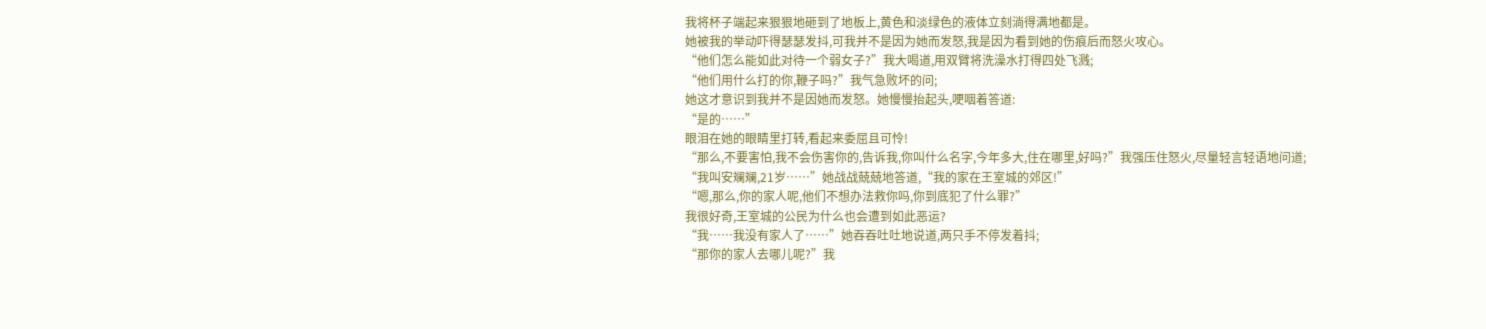我将杯子端起来狠狠地砸到了地板上,黄色和淡绿色的液体立刻淌得满地都是。
她被我的举动吓得瑟瑟发抖,可我并不是因为她而发怒,我是因为看到她的伤痕后而怒火攻心。
“他们怎么能如此对待一个弱女子?”我大喝道,用双臂将洗澡水打得四处飞溅;
“他们用什么打的你,鞭子吗?”我气急败坏的问;
她这才意识到我并不是因她而发怒。她慢慢抬起头,哽咽着答道:
“是的……”
眼泪在她的眼睛里打转,看起来委屈且可怜!
“那么,不要害怕,我不会伤害你的,告诉我,你叫什么名字,今年多大,住在哪里,好吗?”我强压住怒火,尽量轻言轻语地问道;
“我叫安斓斓,21岁……”她战战兢兢地答道,“我的家在王室城的郊区!”
“嗯,那么,你的家人呢,他们不想办法救你吗,你到底犯了什么罪?”
我很好奇,王室城的公民为什么也会遭到如此恶运?
“我……我没有家人了……”她吞吞吐吐地说道,两只手不停发着抖;
“那你的家人去哪儿呢?”我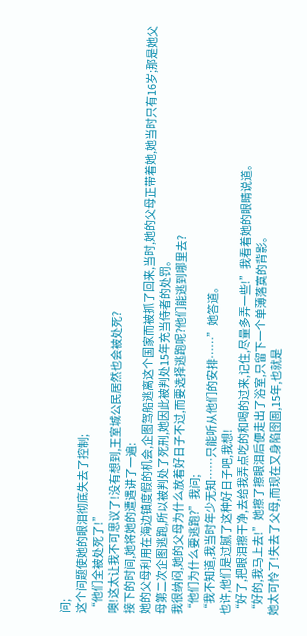问;
这个问题使她的眼泪彻底失去了控制;
“他们全被处死了!”
噢!这太让我不可思议了!没有想到,王室城公民居然也会被处死?
接下的时间,她将她的遭遇讲了一遍:
她的父母利用在海边镇度假的机会,企图驾船逃离这个国家而被抓了回来,当时,她的父母正带着她,她当时只有16岁;那是她父母第二次企图逃跑,所以被判处了死刑,她因此被判处15年充当侍者的处罚。
我很纳闷,她的父母为什么放着好日子不过,而要选择逃跑呢?他们能逃到哪里去?
“他们为什么要逃跑?”我问;
“我不知道,我当时年少无知……只能听从他们的安排……”她答道。
也许,他们是过腻了这种好日子吧,我想!
“好了,把眼泪擦干净,去给我弄点吃的和喝的过来,记住,尽量多弄一些!”我看着她的眼睛说道。
“好的,我马上去!”她擦了擦眼泪后便走出了浴室,只留下一个单薄落寞的背影。
她太可怜了!失去了父母,而现在又身陷囹圄,15年,也就是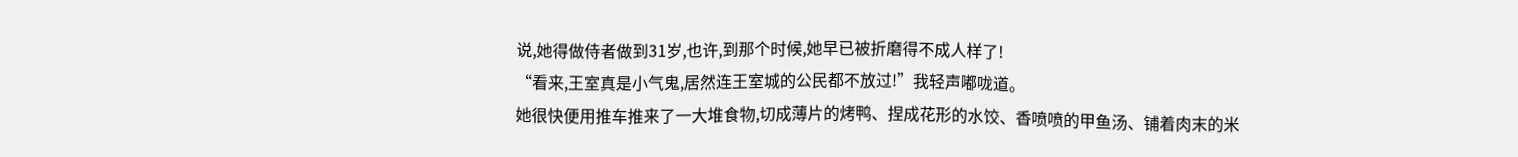说,她得做侍者做到31岁,也许,到那个时候,她早已被折磨得不成人样了!
“看来,王室真是小气鬼,居然连王室城的公民都不放过!”我轻声嘟咙道。
她很快便用推车推来了一大堆食物,切成薄片的烤鸭、捏成花形的水饺、香喷喷的甲鱼汤、铺着肉末的米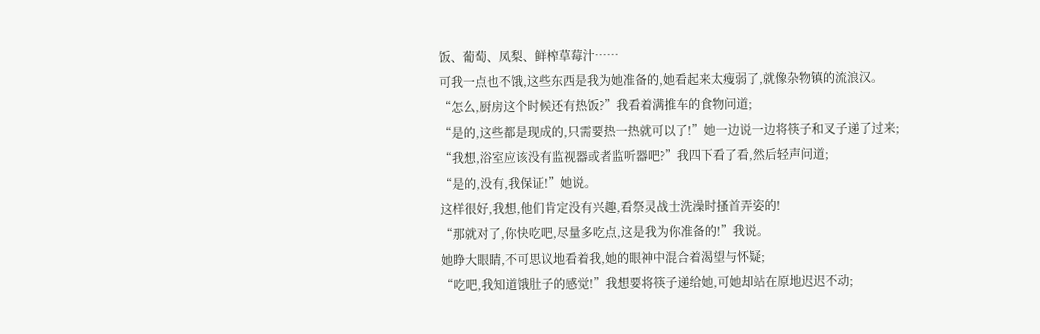饭、葡萄、凤梨、鲜榨草莓汁……
可我一点也不饿,这些东西是我为她准备的,她看起来太瘦弱了,就像杂物镇的流浪汉。
“怎么,厨房这个时候还有热饭?”我看着满推车的食物问道;
“是的,这些都是现成的,只需要热一热就可以了!”她一边说一边将筷子和叉子递了过来;
“我想,浴室应该没有监视器或者监听器吧?”我四下看了看,然后轻声问道;
“是的,没有,我保证!”她说。
这样很好,我想,他们肯定没有兴趣,看祭灵战士洗澡时搔首弄姿的!
“那就对了,你快吃吧,尽量多吃点,这是我为你准备的!”我说。
她睁大眼睛,不可思议地看着我,她的眼神中混合着渴望与怀疑;
“吃吧,我知道饿肚子的感觉!”我想要将筷子递给她,可她却站在原地迟迟不动;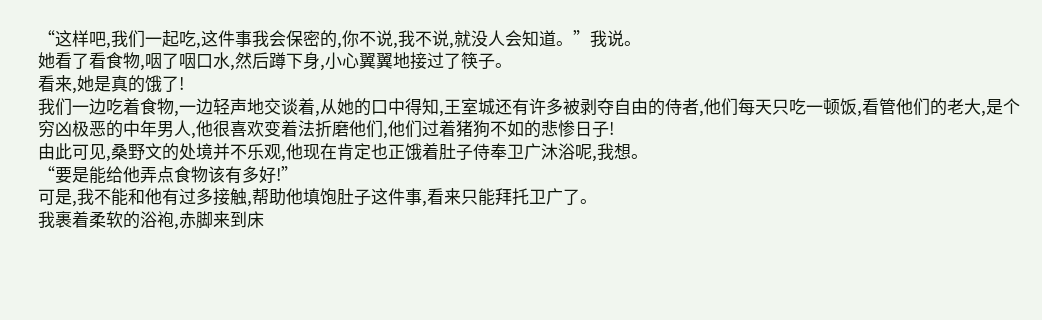“这样吧,我们一起吃,这件事我会保密的,你不说,我不说,就没人会知道。”我说。
她看了看食物,咽了咽口水,然后蹲下身,小心翼翼地接过了筷子。
看来,她是真的饿了!
我们一边吃着食物,一边轻声地交谈着,从她的口中得知,王室城还有许多被剥夺自由的侍者,他们每天只吃一顿饭,看管他们的老大,是个穷凶极恶的中年男人,他很喜欢变着法折磨他们,他们过着猪狗不如的悲惨日子!
由此可见,桑野文的处境并不乐观,他现在肯定也正饿着肚子侍奉卫广沐浴呢,我想。
“要是能给他弄点食物该有多好!”
可是,我不能和他有过多接触,帮助他填饱肚子这件事,看来只能拜托卫广了。
我裹着柔软的浴袍,赤脚来到床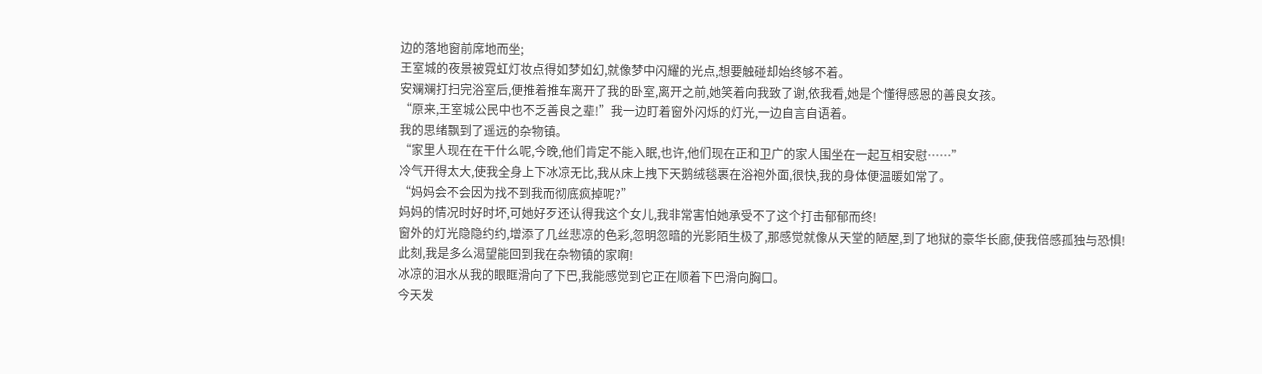边的落地窗前席地而坐;
王室城的夜景被霓虹灯妆点得如梦如幻,就像梦中闪耀的光点,想要触碰却始终够不着。
安斓斓打扫完浴室后,便推着推车离开了我的卧室,离开之前,她笑着向我致了谢,依我看,她是个懂得感恩的善良女孩。
“原来,王室城公民中也不乏善良之辈!”我一边盯着窗外闪烁的灯光,一边自言自语着。
我的思绪飘到了遥远的杂物镇。
“家里人现在在干什么呢,今晚,他们肯定不能入眠,也许,他们现在正和卫广的家人围坐在一起互相安慰……”
冷气开得太大,使我全身上下冰凉无比,我从床上拽下天鹅绒毯裹在浴袍外面,很快,我的身体便温暖如常了。
“妈妈会不会因为找不到我而彻底疯掉呢?”
妈妈的情况时好时坏,可她好歹还认得我这个女儿,我非常害怕她承受不了这个打击郁郁而终!
窗外的灯光隐隐约约,增添了几丝悲凉的色彩,忽明忽暗的光影陌生极了,那感觉就像从天堂的陋屋,到了地狱的豪华长廊,使我倍感孤独与恐惧!
此刻,我是多么渴望能回到我在杂物镇的家啊!
冰凉的泪水从我的眼眶滑向了下巴,我能感觉到它正在顺着下巴滑向胸口。
今天发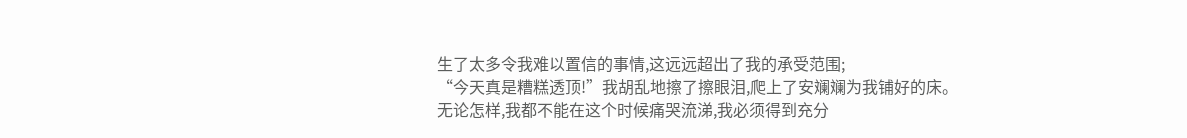生了太多令我难以置信的事情,这远远超出了我的承受范围;
“今天真是糟糕透顶!”我胡乱地擦了擦眼泪,爬上了安斓斓为我铺好的床。
无论怎样,我都不能在这个时候痛哭流涕,我必须得到充分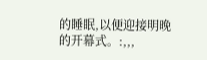的睡眠,以便迎接明晚的开幕式。:,,,